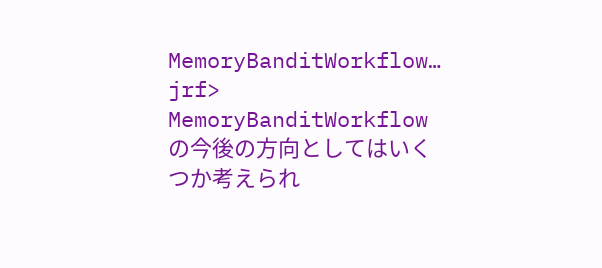MemoryBanditWorkflow…
jrf> MemoryBanditWorkflow の今後の方向としてはいくつか考えられ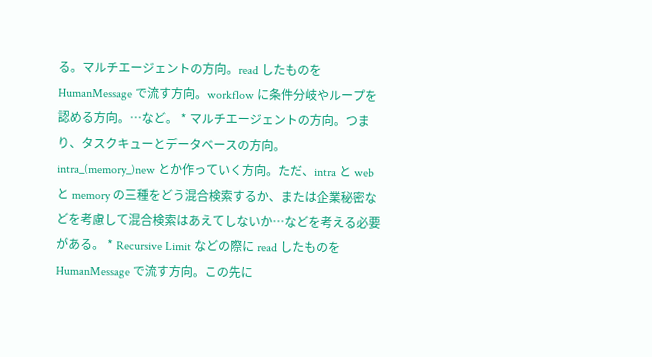る。マルチエージェントの方向。read したものを HumanMessage で流す方向。workflow に条件分岐やループを認める方向。…など。 * マルチエージェントの方向。つまり、タスクキューとデータベースの方向。intra_(memory_)new とか作っていく方向。ただ、intra と web と memory の三種をどう混合検索するか、または企業秘密などを考慮して混合検索はあえてしないか…などを考える必要がある。 * Recursive Limit などの際に read したものを HumanMessage で流す方向。この先に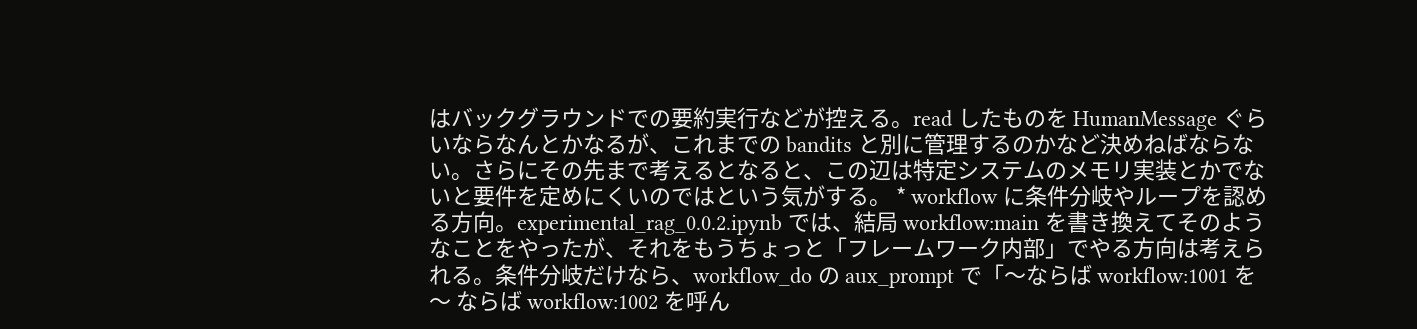はバックグラウンドでの要約実行などが控える。read したものを HumanMessage ぐらいならなんとかなるが、これまでの bandits と別に管理するのかなど決めねばならない。さらにその先まで考えるとなると、この辺は特定システムのメモリ実装とかでないと要件を定めにくいのではという気がする。 * workflow に条件分岐やループを認める方向。experimental_rag_0.0.2.ipynb では、結局 workflow:main を書き換えてそのようなことをやったが、それをもうちょっと「フレームワーク内部」でやる方向は考えられる。条件分岐だけなら、workflow_do の aux_prompt で「〜ならば workflow:1001 を 〜 ならば workflow:1002 を呼ん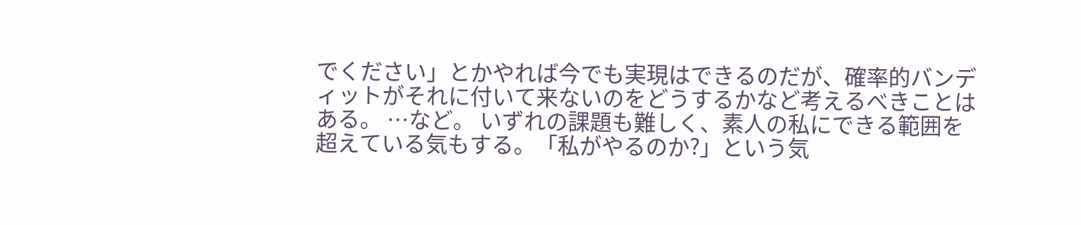でください」とかやれば今でも実現はできるのだが、確率的バンディットがそれに付いて来ないのをどうするかなど考えるべきことはある。 …など。 いずれの課題も難しく、素人の私にできる範囲を超えている気もする。「私がやるのか?」という気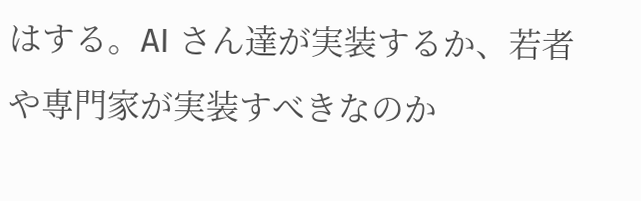はする。AI さん達が実装するか、若者や専門家が実装すべきなのか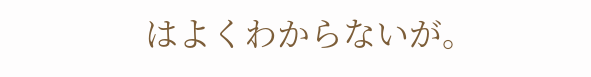はよくわからないが。